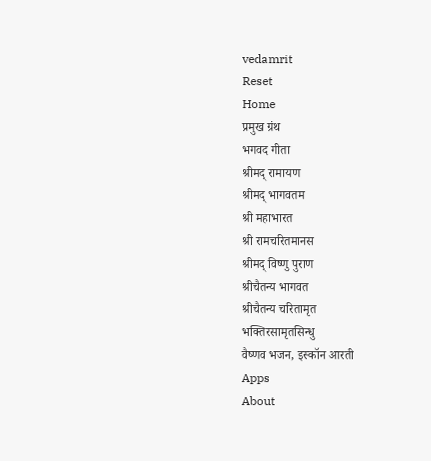vedamrit
Reset
Home
प्रमुख ग्रंथ
भगवद गीता
श्रीमद् रामायण
श्रीमद् भागवतम
श्री महाभारत
श्री रामचरितमानस
श्रीमद् विष्णु पुराण
श्रीचैतन्य भागवत
श्रीचैतन्य चरितामृत
भक्तिरसामृतसिन्धु
वैष्णव भजन, इस्कॉन आरती
Apps
About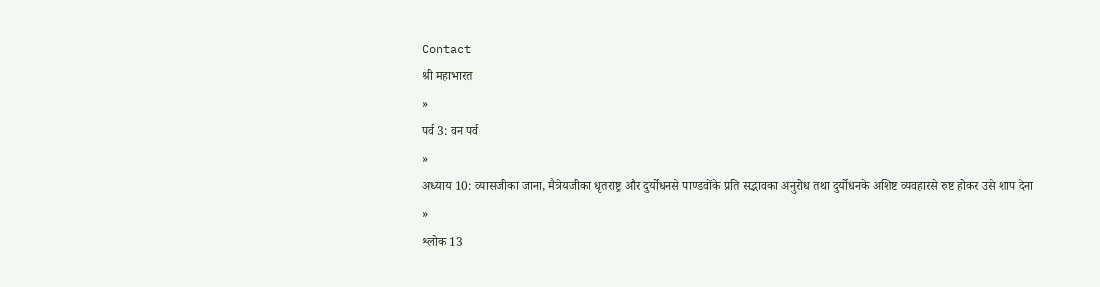Contact
श्री महाभारत
»
पर्व 3: वन पर्व
»
अध्याय 10: व्यासजीका जाना, मैत्रेयजीका धृतराष्ट्र और दुर्योधनसे पाण्डवोंके प्रति सद्भावका अनुरोध तथा दुर्योधनके अशिष्ट व्यवहारसे रुष्ट होकर उसे शाप देना
»
श्लोक 13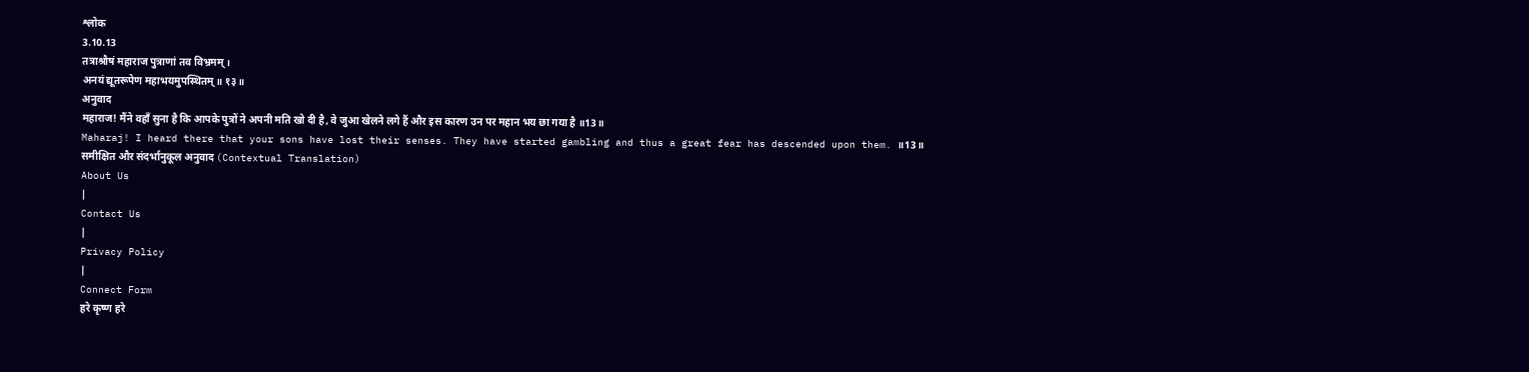श्लोक
3.10.13
तत्राश्रौषं महाराज पुत्राणां तव विभ्रमम्।
अनयं द्यूतरूपेण महाभयमुपस्थितम्॥ १३॥
अनुवाद
महाराज! मैंने वहाँ सुना है कि आपके पुत्रों ने अपनी मति खो दी है, वे जुआ खेलने लगे हैं और इस कारण उन पर महान भय छा गया है ॥13॥
Maharaj! I heard there that your sons have lost their senses. They have started gambling and thus a great fear has descended upon them. ॥13॥
समीक्षित और संदर्भानुकूल अनुवाद (Contextual Translation)
About Us
|
Contact Us
|
Privacy Policy
|
Connect Form
हरे कृष्ण हरे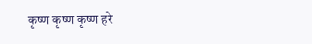कृष्ण कृष्ण कृष्ण हरे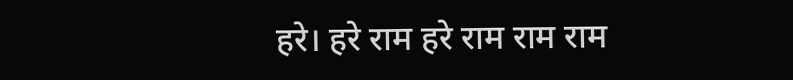हरे। हरे राम हरे राम राम राम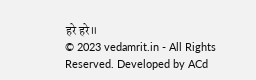हरे हरे॥
© 2023 vedamrit.in - All Rights Reserved. Developed by ACd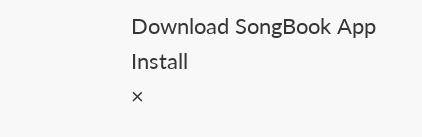Download SongBook App
Install
×